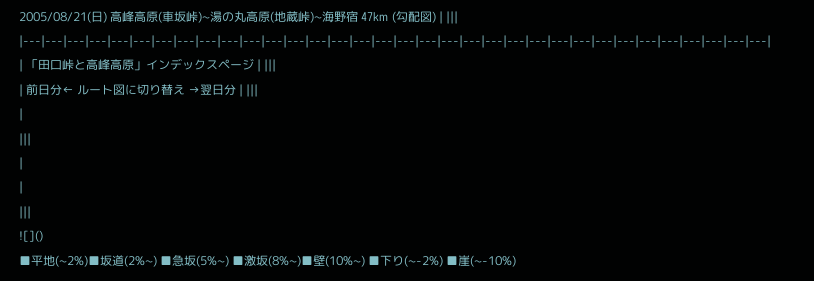2005/08/21(日) 高峰高原(車坂峠)~湯の丸高原(地蔵峠)~海野宿 47km (勾配図) | |||
|---|---|---|---|---|---|---|---|---|---|---|---|---|---|---|---|---|---|---|---|---|---|---|---|---|---|---|---|---|---|---|---|---|---|
| 「田口峠と高峰高原」インデックスページ | |||
| 前日分← ルート図に切り替え →翌日分 | |||
|
|||
|
|
|||
![]()
■平地(~2%)■坂道(2%~) ■急坂(5%~) ■激坂(8%~)■壁(10%~) ■下り(~-2%) ■崖(~-10%)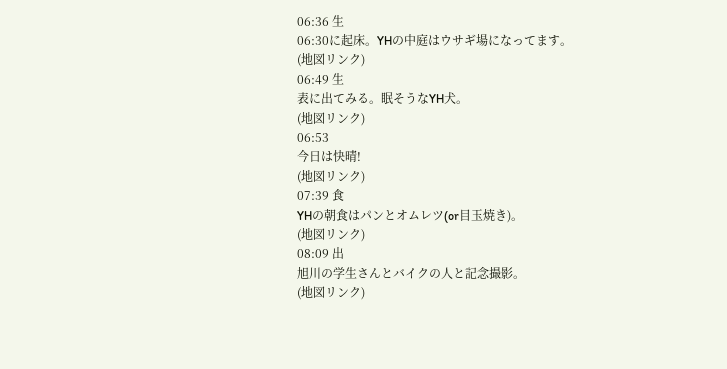06:36 生
06:30に起床。YHの中庭はウサギ場になってます。
(地図リンク)
06:49 生
表に出てみる。眠そうなYH犬。
(地図リンク)
06:53
今日は快晴!
(地図リンク)
07:39 食
YHの朝食はパンとオムレツ(or目玉焼き)。
(地図リンク)
08:09 出
旭川の学生さんとバイクの人と記念撮影。
(地図リンク)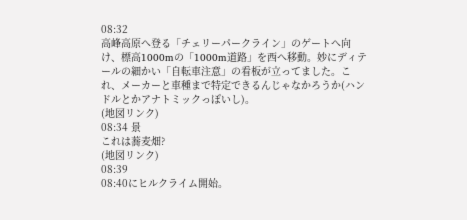08:32
高峰高原へ登る「チェリーパークライン」のゲートへ向け、標高1000mの「1000m道路」を西へ移動。妙にディテールの細かい「自転車注意」の看板が立ってました。これ、メーカーと車種まで特定できるんじゃなかろうか(ハンドルとかアナトミックっぽいし)。
(地図リンク)
08:34 景
これは蕎麦畑?
(地図リンク)
08:39
08:40にヒルクライム開始。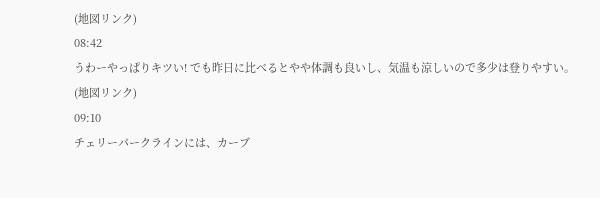(地図リンク)
08:42
うわーやっぱりキツい! でも昨日に比べるとやや体調も良いし、気温も涼しいので多少は登りやすい。
(地図リンク)
09:10
チェリーパークラインには、カーブ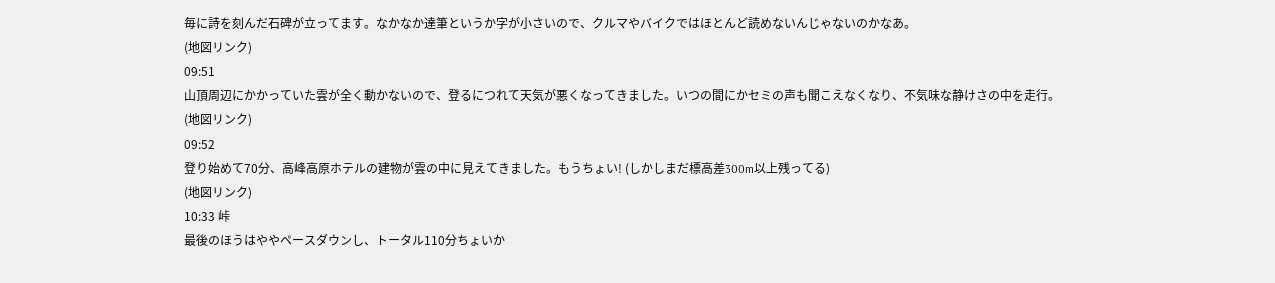毎に詩を刻んだ石碑が立ってます。なかなか達筆というか字が小さいので、クルマやバイクではほとんど読めないんじゃないのかなあ。
(地図リンク)
09:51
山頂周辺にかかっていた雲が全く動かないので、登るにつれて天気が悪くなってきました。いつの間にかセミの声も聞こえなくなり、不気味な静けさの中を走行。
(地図リンク)
09:52
登り始めて70分、高峰高原ホテルの建物が雲の中に見えてきました。もうちょい! (しかしまだ標高差300m以上残ってる)
(地図リンク)
10:33 峠
最後のほうはややペースダウンし、トータル110分ちょいか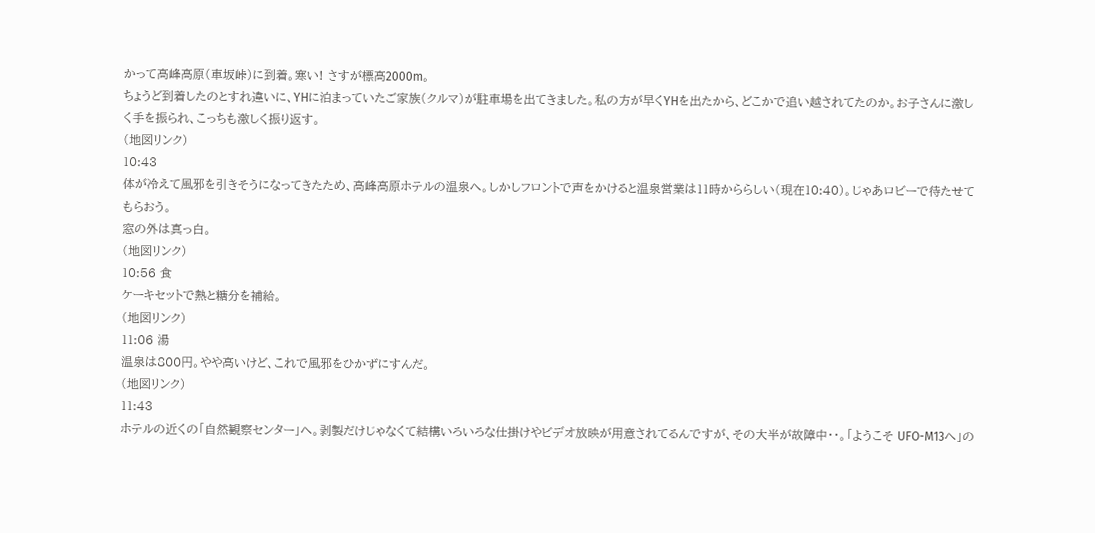かって高峰高原(車坂峠)に到着。寒い! さすが標高2000m。
ちょうど到着したのとすれ違いに、YHに泊まっていたご家族(クルマ)が駐車場を出てきました。私の方が早くYHを出たから、どこかで追い越されてたのか。お子さんに激しく手を振られ、こっちも激しく振り返す。
(地図リンク)
10:43
体が冷えて風邪を引きそうになってきたため、高峰高原ホテルの温泉へ。しかしフロントで声をかけると温泉営業は11時かららしい(現在10:40)。じゃあロビーで待たせてもらおう。
窓の外は真っ白。
(地図リンク)
10:56 食
ケーキセットで熱と糖分を補給。
(地図リンク)
11:06 湯
温泉は800円。やや高いけど、これで風邪をひかずにすんだ。
(地図リンク)
11:43
ホテルの近くの「自然観察センター」へ。剥製だけじゃなくて結構いろいろな仕掛けやビデオ放映が用意されてるんですが、その大半が故障中・・。「ようこそ UFO-M13へ」の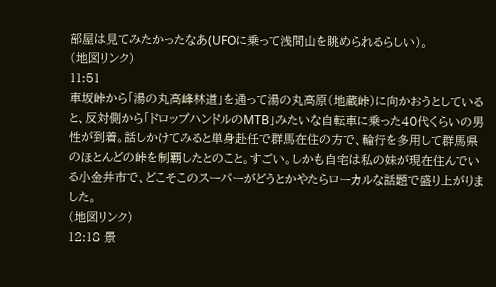部屋は見てみたかったなあ(UFOに乗って浅間山を眺められるらしい)。
(地図リンク)
11:51
車坂峠から「湯の丸高峰林道」を通って湯の丸高原(地蔵峠)に向かおうとしていると、反対側から「ドロップハンドルのMTB」みたいな自転車に乗った40代くらいの男性が到着。話しかけてみると単身赴任で群馬在住の方で、輪行を多用して群馬県のほとんどの峠を制覇したとのこと。すごい。しかも自宅は私の妹が現在住んでいる小金井市で、どこそこのスーパーがどうとかやたらローカルな話題で盛り上がりました。
(地図リンク)
12:18 景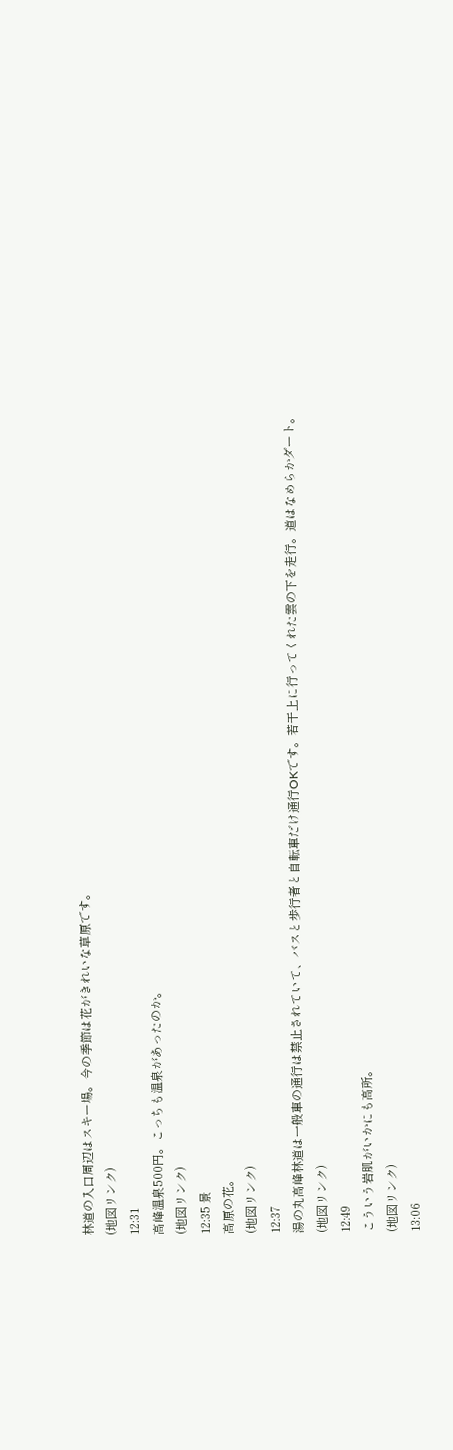林道の入口周辺はスキー場。今の季節は花がきれいな草原です。
(地図リンク)
12:31
高峰温泉500円。こっちも温泉があったのか。
(地図リンク)
12:35 景
高原の花。
(地図リンク)
12:37
湯の丸高峰林道は一般車の通行は禁止されていて、バスと歩行者と自転車だけ通行OKです。若干上に行ってくれた雲の下を走行。道はなめらかダート。
(地図リンク)
12:49
こういう岩肌がいかにも高所。
(地図リンク)
13:06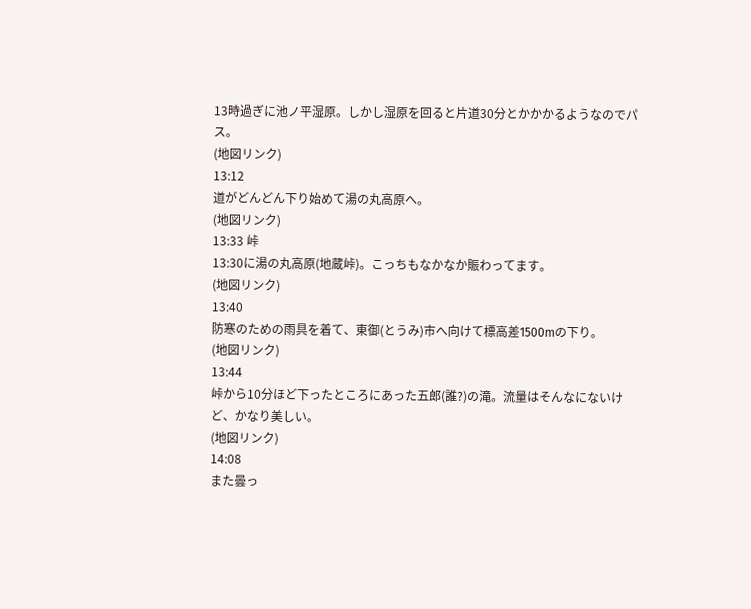13時過ぎに池ノ平湿原。しかし湿原を回ると片道30分とかかかるようなのでパス。
(地図リンク)
13:12
道がどんどん下り始めて湯の丸高原へ。
(地図リンク)
13:33 峠
13:30に湯の丸高原(地蔵峠)。こっちもなかなか賑わってます。
(地図リンク)
13:40
防寒のための雨具を着て、東御(とうみ)市へ向けて標高差1500mの下り。
(地図リンク)
13:44
峠から10分ほど下ったところにあった五郎(誰?)の滝。流量はそんなにないけど、かなり美しい。
(地図リンク)
14:08
また曇っ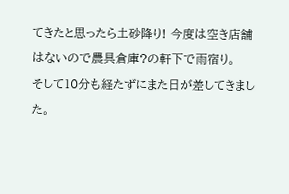てきたと思ったら土砂降り! 今度は空き店舗はないので農具倉庫?の軒下で雨宿り。
そして10分も経たずにまた日が差してきました。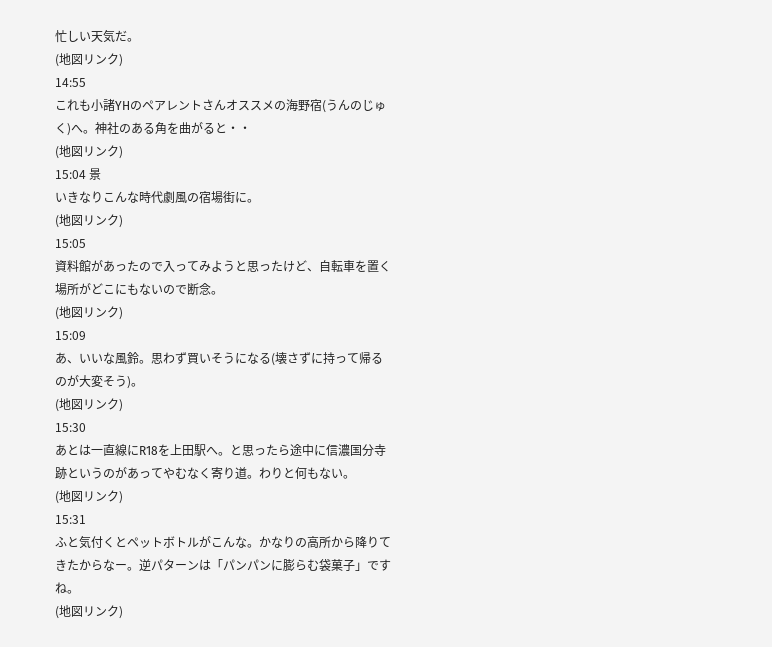忙しい天気だ。
(地図リンク)
14:55
これも小諸YHのペアレントさんオススメの海野宿(うんのじゅく)へ。神社のある角を曲がると・・
(地図リンク)
15:04 景
いきなりこんな時代劇風の宿場街に。
(地図リンク)
15:05
資料館があったので入ってみようと思ったけど、自転車を置く場所がどこにもないので断念。
(地図リンク)
15:09
あ、いいな風鈴。思わず買いそうになる(壊さずに持って帰るのが大変そう)。
(地図リンク)
15:30
あとは一直線にR18を上田駅へ。と思ったら途中に信濃国分寺跡というのがあってやむなく寄り道。わりと何もない。
(地図リンク)
15:31
ふと気付くとペットボトルがこんな。かなりの高所から降りてきたからなー。逆パターンは「パンパンに膨らむ袋菓子」ですね。
(地図リンク)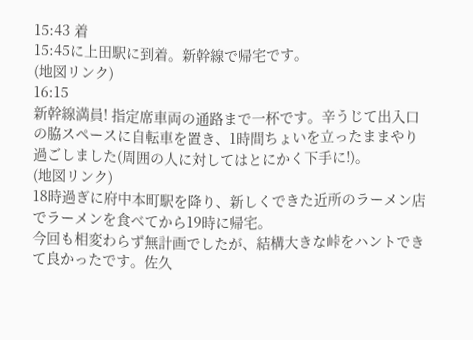15:43 着
15:45に上田駅に到着。新幹線で帰宅です。
(地図リンク)
16:15
新幹線満員! 指定席車両の通路まで一杯です。辛うじて出入口の脇スペースに自転車を置き、1時間ちょいを立ったままやり過ごしました(周囲の人に対してはとにかく下手に!)。
(地図リンク)
18時過ぎに府中本町駅を降り、新しくできた近所のラーメン店でラーメンを食べてから19時に帰宅。
今回も相変わらず無計画でしたが、結構大きな峠をハントできて良かったです。佐久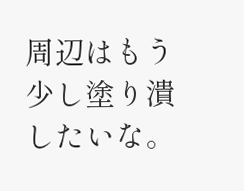周辺はもう少し塗り潰したいな。